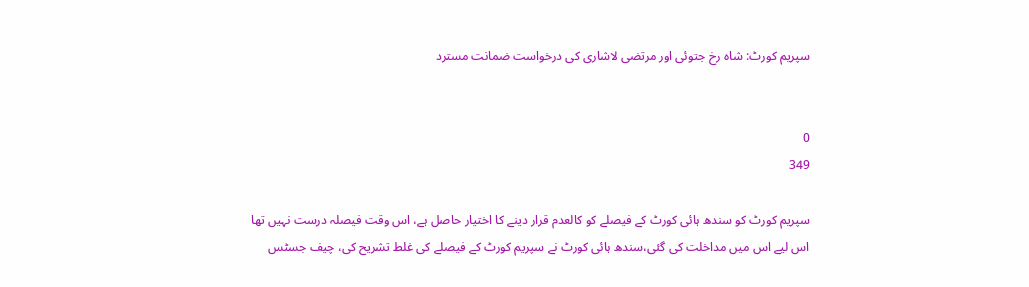سپریم کورٹ: شاہ رخ جتوئی اور مرتضی لاشاری کی درخواست ضمانت مسترد


0
349

سپریم کورٹ کو سندھ ہائی کورٹ کے فیصلے کو کالعدم قرار دینے کا اختیار حاصل ہے، اس وقت فیصلہ درست نہیں تھا اس لیے اس میں مداخلت کی گئی،سندھ ہائی کورٹ نے سپریم کورٹ کے فیصلے کی غلط تشریح کی، چیف جسٹس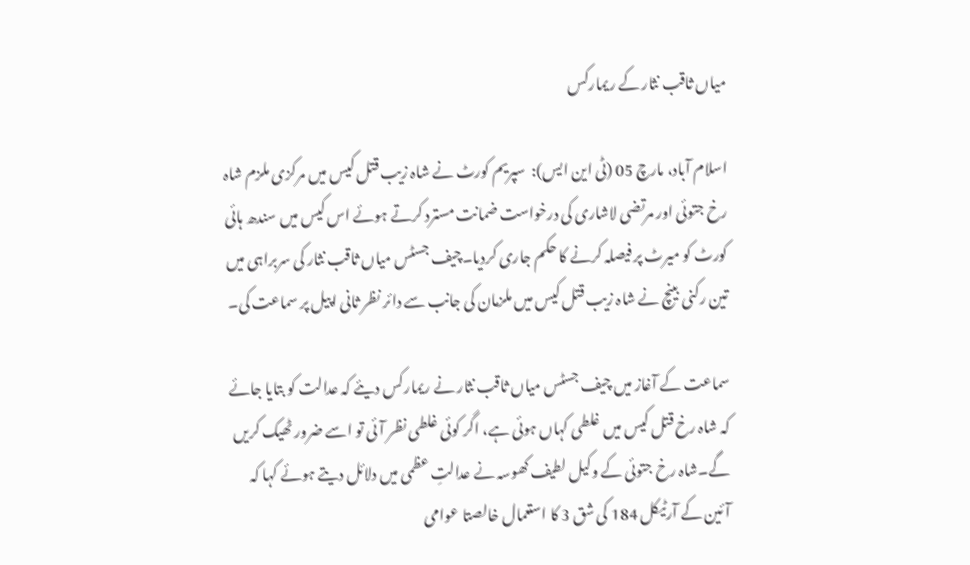میاں ثاقب نثار کے ریمارکس

اسلام آباد، مارچ 05 (ٹی این ایس):  سپریم کورٹ نے شاہ زیب قتل کیس میں مرکزی ملزم شاہ رخ جتوئی اور مرتضی لاشاری کی درخواست ضمانت مسترد کرتے ہوئے اس کیس میں سندھ ہائی کورٹ کو میرٹ پر فیصلہ کرنے کا حکم جاری کردیا۔چیف جسٹس میاں ثاقب نثار کی سربراہی میں تین رکنی بینچ نے شاہ زیب قتل کیس میں ملزمان کی جانب سے دائر نظر ثانی اپیل پر سماعت کی۔

سماعت کے آغاز میں چیف جسٹس میاں ثاقب نثار نے ریمارکس دیئے کہ عدالت کو بتایا جائے کہ شاہ رخ قتل کیس میں غلطی کہاں ہوئی ہے، اگر کوئی غلطی نظر آئی تو اسے ضرور ٹھیک کریں گے۔شاہ رخ جتوئی کے وکیل لطیف کھوسہ نے عدالتِ عظمی میں دلائل دیتے ہوئے کہا کہ آئین کے آرٹیکل 184 کی شق 3 کا استعمال خالصتا عوامی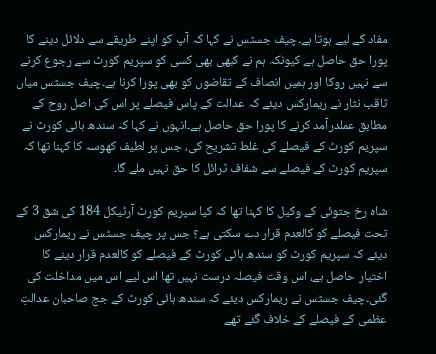مفاد کے لیے ہوتا ہے۔چیف جسٹس نے کہا کہ آپ کو اپنے طریقے سے دلائل دینے کا پورا حق حاصل ہے کیونکہ ہم نے کبھی بھی کسی کو سپریم کورٹ سے رجوع کرنے سے نہیں روکا اور ہمیں انصاف کے تقاضوں کو بھی پورا کرنا ہے۔چیف جسٹس میاں ثاقب نثار نے ریمارکس دیئے کہ عدالت کے پاس فیصلے پر اس کی اصل روح کے مطابق عملدرآمد کرنے کا پورا حق حاصل ہے۔انہوں نے کہا کہ سندھ ہائی کورٹ نے سپریم کورٹ کے فیصلے کی غلط تشریح کی، جس پر لطیف کھوسہ کا کہنا تھا کہ سپریم کورٹ کے فیصلے سے شفاف ٹرائل کا حق نہیں ملے گا۔

شاہ رخ جتوئی کے وکیل کا کہنا تھا کہ کیا سپریم کورٹ آرٹیکل 184 کی شق 3 کے تحت فیصلے کو کالعدم قرار دے سکتی ہے؟ جس پر چیف جسٹس نے ریمارکس دیئے کہ سپریم کورٹ کو سندھ ہائی کورٹ کے فیصلے کو کالعدم قرار دینے کا اختیار حاصل ہے، اس وقت فیصلہ درست نہیں تھا اس لیے اس میں مداخلت کی گئی۔چیف جسٹس نے ریمارکس دیئے کہ سندھ ہائی کورٹ کے جج صاحبان عدالتِ عظمی کے فیصلے کے خلاف گئے تھے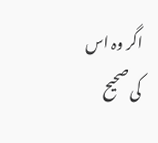اگر وہ اس کی صحیح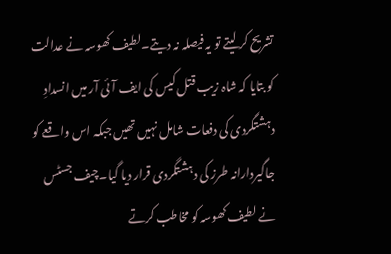تشریح کر لیتے تو یہ فیصلہ نہ دیتے۔لطیف کھوسہ نے عدالت کو بتایا کہ شاہ زیب قتل کیس کی ایف آئی آر میں انسدادِ دہشتگردی کی دفعات شامل نہیں تھیں جبکہ اس واقعے کو جاگیردارانہ طرز کی دہشتگردی قرار دیا گیا۔چیف جسٹس نے لطیف کھوسہ کو مخاطب کرتے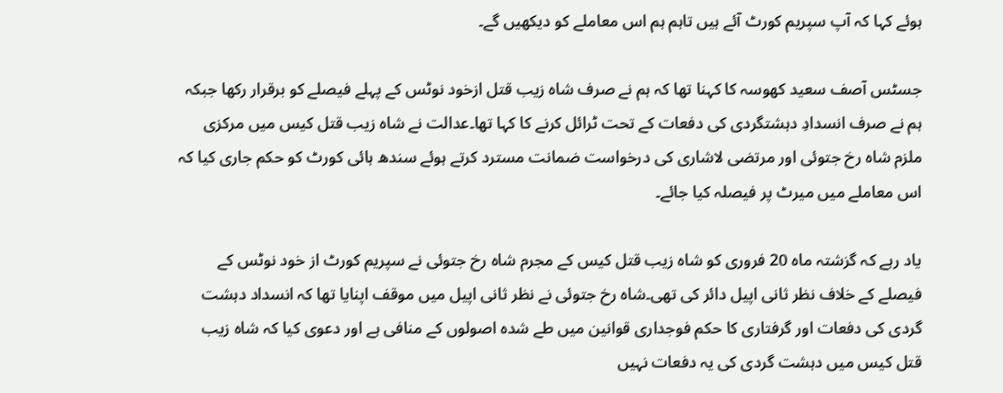ہوئے کہا کہ آپ سپریم کورٹ آئے ہیں تاہم ہم اس معاملے کو دیکھیں گے۔

جسٹس آصف سعید کھوسہ کا کہنا تھا کہ ہم نے صرف شاہ زیب قتل ازخود نوٹس کے پہلے فیصلے کو برقرار رکھا جبکہ ہم نے صرف انسدادِ دہشتگردی کی دفعات کے تحت ٹرائل کرنے کا کہا تھا۔عدالت نے شاہ زیب قتل کیس میں مرکزی ملزم شاہ رخ جتوئی اور مرتضی لاشاری کی درخواست ضمانت مسترد کرتے ہوئے سندھ ہائی کورٹ کو حکم جاری کیا کہ اس معاملے میں میرٹ پر فیصلہ کیا جائے۔

یاد رہے کہ گزشتہ ماہ 20 فروری کو شاہ زیب قتل کیس کے مجرم شاہ رخ جتوئی نے سپریم کورٹ از خود نوٹس کے فیصلے کے خلاف نظر ثانی اپیل دائر کی تھی۔شاہ رخ جتوئی نے نظر ثانی اپیل میں موقف اپنایا تھا کہ انسداد دہشت گردی کی دفعات اور گرفتاری کا حکم فوجداری قوانین میں طے شدہ اصولوں کے منافی ہے اور دعوی کیا کہ شاہ زیب قتل کیس میں دہشت گردی کی یہ دفعات نہیں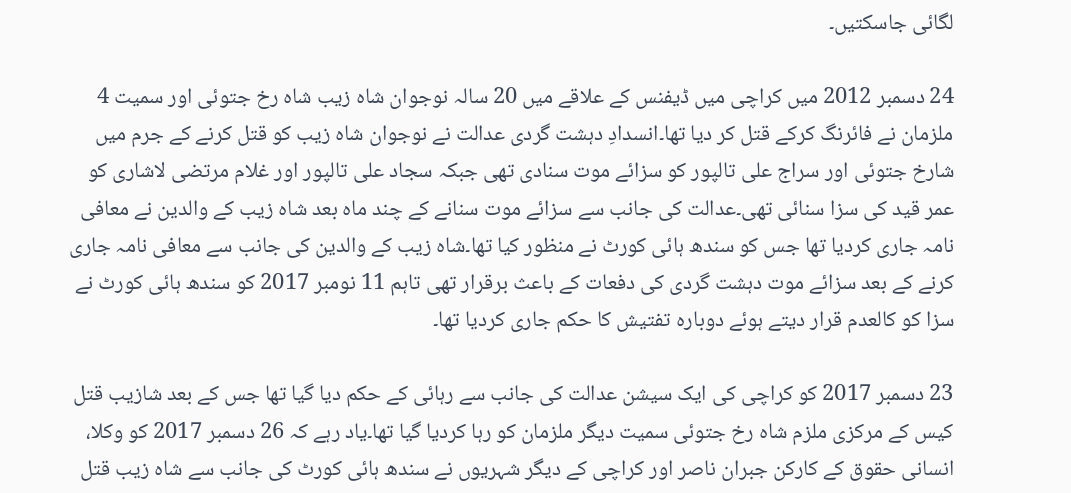لگائی جاسکتیں۔

24 دسمبر 2012 میں کراچی میں ڈیفنس کے علاقے میں 20 سالہ نوجوان شاہ زیب شاہ رخ جتوئی اور سمیت 4 ملزمان نے فائرنگ کرکے قتل کر دیا تھا۔انسدادِ دہشت گردی عدالت نے نوجوان شاہ زیب کو قتل کرنے کے جرم میں شارخ جتوئی اور سراج علی تالپور کو سزائے موت سنادی تھی جبکہ سجاد علی تالپور اور غلام مرتضی لاشاری کو عمر قید کی سزا سنائی تھی۔عدالت کی جانب سے سزائے موت سنانے کے چند ماہ بعد شاہ زیب کے والدین نے معافی نامہ جاری کردیا تھا جس کو سندھ ہائی کورٹ نے منظور کیا تھا۔شاہ زیب کے والدین کی جانب سے معافی نامہ جاری کرنے کے بعد سزائے موت دہشت گردی کی دفعات کے باعث برقرار تھی تاہم 11 نومبر 2017 کو سندھ ہائی کورٹ نے سزا کو کالعدم قرار دیتے ہوئے دوبارہ تفتیش کا حکم جاری کردیا تھا۔

23 دسمبر 2017 کو کراچی کی ایک سیشن عدالت کی جانب سے رہائی کے حکم دیا گیا تھا جس کے بعد شازیب قتل کیس کے مرکزی ملزم شاہ رخ جتوئی سمیت دیگر ملزمان کو رہا کردیا گیا تھا۔یاد رہے کہ 26 دسمبر 2017 کو وکلا، انسانی حقوق کے کارکن جبران ناصر اور کراچی کے دیگر شہریوں نے سندھ ہائی کورٹ کی جانب سے شاہ زیب قتل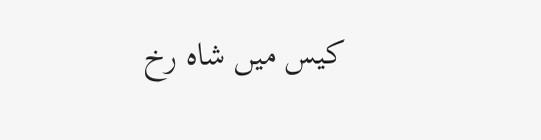کیس میں شاہ رخ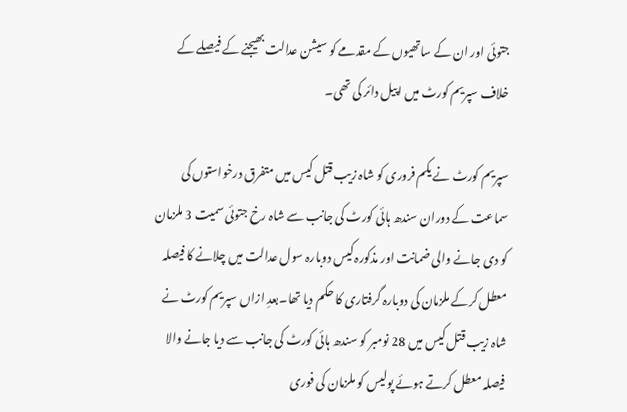جتوئی اور ان کے ساتھیوں کے مقدمے کو سیشن عدالت بھیجنے کے فیصلے کے خلاف سپریم کورٹ میں اپیل دائر کی تھی۔

سپریم کورٹ نے یکم فروری کو شاہ زیب قتل کیس میں متفرق درخواستوں کی سماعت کے دوران سندھ ہائی کورٹ کی جانب سے شاہ رخ جتوئی سمیت 3 ملزمان کو دی جانے والی ضمانت اور مذکورہ کیس دوبارہ سول عدالت میں چلانے کا فیصلہ معطل کرکے ملزمان کی دوبارہ گرفتاری کا حکم دیا تھا۔بعدِ ازاں سپریم کورٹ نے شاہ زیب قتل کیس میں 28 نومبر کو سندھ ہائی کورٹ کی جانب سے دیا جانے والا فیصلہ معطل کرتے ہوئے پولیس کو ملزمان کی فوری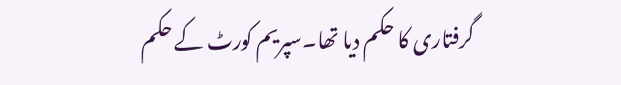گرفتاری کا حکم دیا تھا۔سپریم کورٹ کے حکم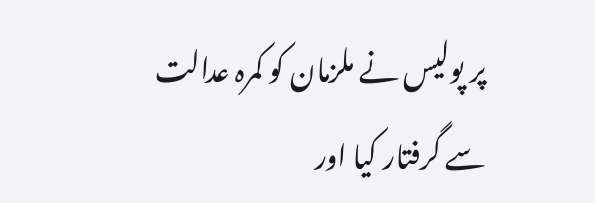پر پولیس نے ملزمان کو کمرہ عدالت سے گرفتار کیا اور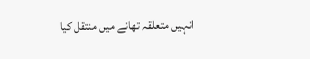انہیں متعلقہ تھانے میں منتقل کیا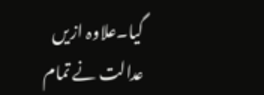گیا۔علاوہ ازیں عدالت نے تمام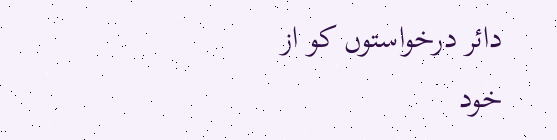دائر درخواستوں کو از خود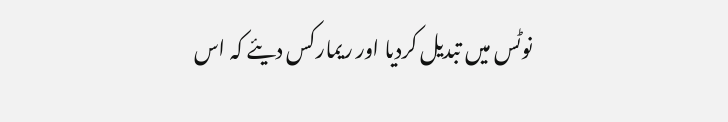نوٹس میں تبدیل کردیا اور ریمارکس دیئے کہ اس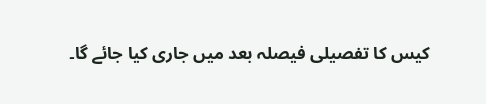کیس کا تفصیلی فیصلہ بعد میں جاری کیا جائے گا۔